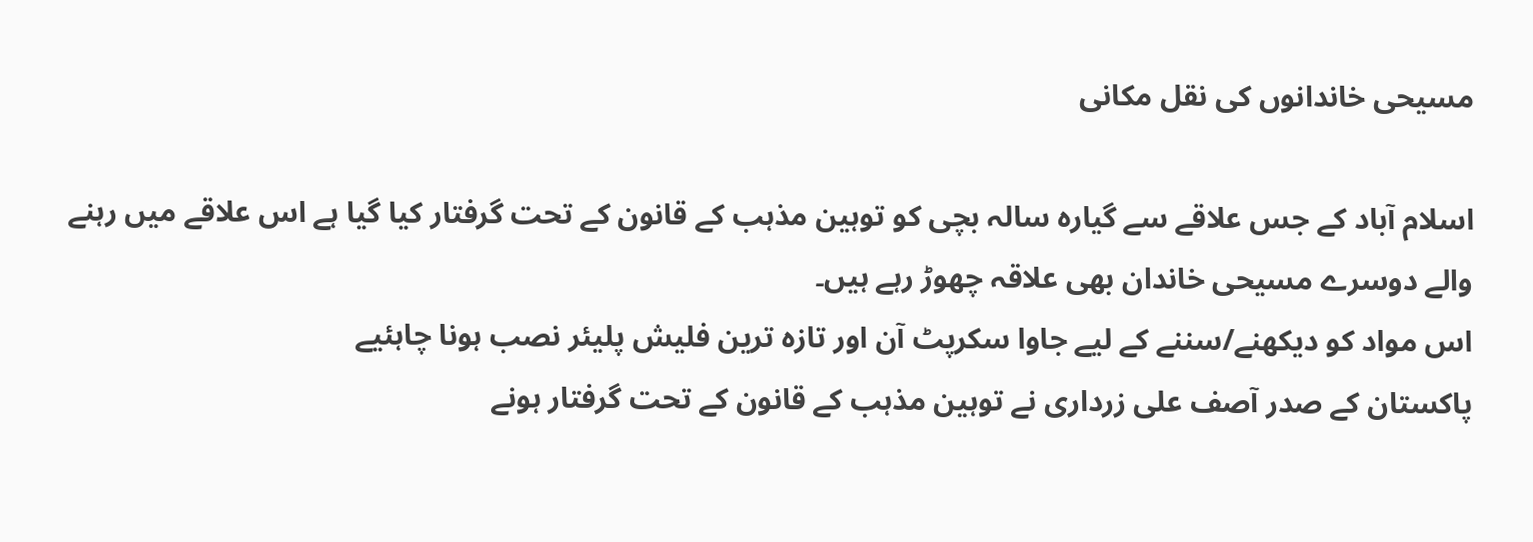مسیحی خاندانوں کی نقل مکانی

اسلام آباد کے جس علاقے سے گیارہ سالہ بچی کو توہین مذہب کے قانون کے تحت گرفتار کیا گیا ہے اس علاقے میں رہنے والے دوسرے مسیحی خاندان بھی علاقہ چھوڑ رہے ہیں۔
اس مواد کو دیکھنے/سننے کے لیے جاوا سکرپٹ آن اور تازہ ترین فلیش پلیئر نصب ہونا چاہئیے
پاکستان کے صدر آصف علی زرداری نے توہین مذہب کے قانون کے تحت گرفتار ہونے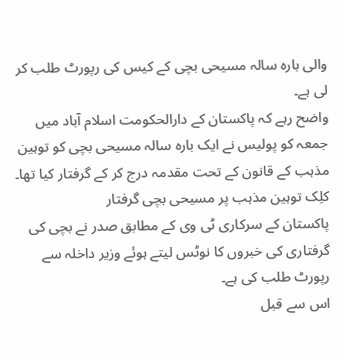والی بارہ سالہ مسیحی بچی کے کیس کی رپورٹ طلب کر لی ہے۔
واضح رہے کہ پاکستان کے دارالحکومت اسلام آباد میں جمعہ کو پولیس نے ایک بارہ سالہ مسیحی بچی کو توہین مذہب کے قانون کے تحت مقدمہ درج کر کے گرفتار کیا تھا۔
کلِک توہین مذہب پر مسیحی بچی گرفتار
پاکستان کے سرکاری ٹی وی کے مطابق صدر نے بچی کی گرفتاری کی خبروں کا نوٹس لیتے ہوئے وزیر داخلہ سے رپورٹ طلب کی ہے۔
اس سے قبل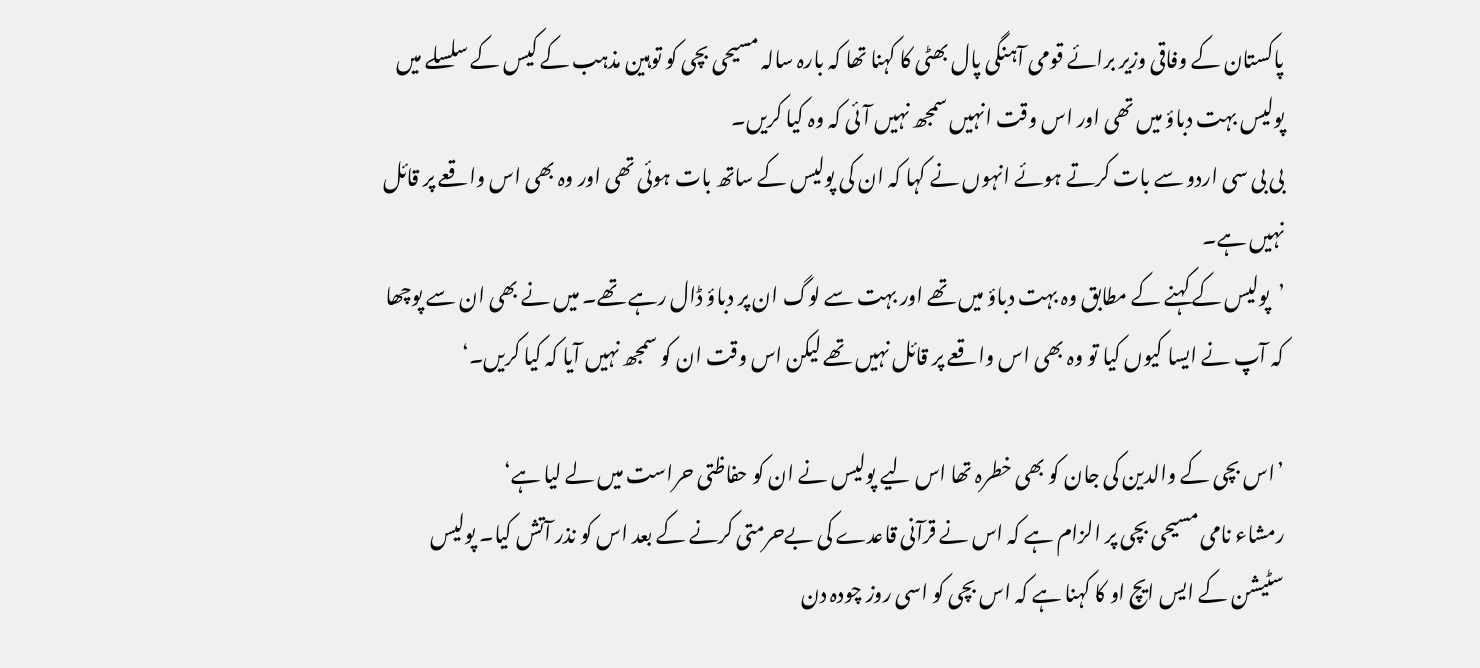پاکستان کے وفاقی وزیر برائے قومی آہنگی پال بھٹی کا کہنا تھا کہ بارہ سالہ مسیحی بچی کو توہین مذہب کے کیس کے سلسلے میں پولیس بہت دباؤ میں تھی اور اس وقت انہیں سمجھ نہیں آئی کہ وہ کیا کریں۔
بی بی سی اردو سے بات کرتے ہوئے انہوں نے کہا کہ ان کی پولیس کے ساتھ بات ہوئی تھی اور وہ بھی اس واقعے پر قائل نہیں ہے۔
’پولیس کے کہنے کے مطابق وہ بہت دباؤ میں تھے اور بہت سے لوگ ان پر دباؤ ڈال رہے تھے۔ میں نے بھی ان سے پوچھا کہ آپ نے ایسا کیوں کیا تو وہ بھی اس واقعے پر قائل نہیں تھے لیکن اس وقت ان کو سمجھ نہیں آیا کہ کیا کریں۔‘

’اس بچی کے والدین کی جان کو بھی خطرہ تھا اس لیے پولیس نے ان کو حفاظتی حراست میں لے لیا ہے‘
رمشاء نامی مسیحی بچی پر الزام ہے کہ اس نے قرآنی قاعدے کی بےحرمتی کرنے کے بعد اس کو نذر آتش کیا۔ پولیس سٹیشن کے ایس ایچ او کا کہنا ہے کہ اس بچی کو اسی روز چودہ دن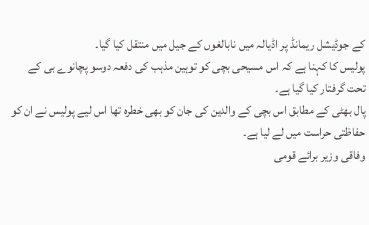کے جوڈیشل ریمانڈ پر اڈیالہ میں نابالغوں کے جیل میں منتقل کیا گیا۔
پولیس کا کہنا ہے کہ اس مسیحی بچی کو توہین مذہب کی دفعہ دوسو پچانوے بی کے تحت گرفتار کیا گیا ہے۔
پال بھٹی کے مطابق اس بچی کے والدین کی جان کو بھی خطرہ تھا اس لیے پولیس نے ان کو حفاظتی حراست میں لے لیا ہے۔
وفاقی وزیر برائے قومی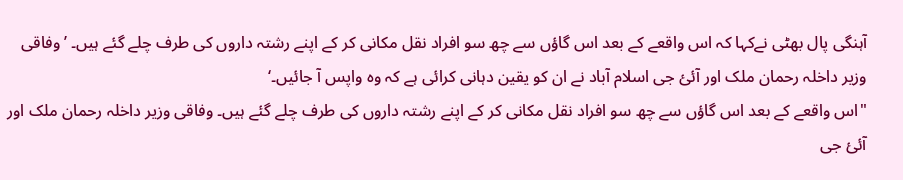آہنگی پال بھٹی نےکہا کہ اس واقعے کے بعد اس گاؤں سے چھ سو افراد نقل مکانی کر کے اپنے رشتہ داروں کی طرف چلے گئے ہیں۔ ’وفاقی وزیر داخلہ رحمان ملک اور آئئ جی اسلام آباد نے ان کو یقین دہانی کرائی ہے کہ وہ واپس آ جائیں۔‘
"اس واقعے کے بعد اس گاؤں سے چھ سو افراد نقل مکانی کر کے اپنے رشتہ داروں کی طرف چلے گئے ہیں۔ وفاقی وزیر داخلہ رحمان ملک اور آئئ جی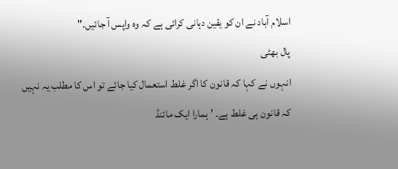اسلام آباد نے ان کو یقین دہانی کرائی ہے کہ وہ واپس آ جائیں۔"
پال بھٹی
انہوں نے کہا کہ قانون کا اگر غلط استعمال کیا جائے تو اس کا مطلب یہ نہیں کہ قانون ہی غلط ہے۔ ’ہمارا ایک مائنڈ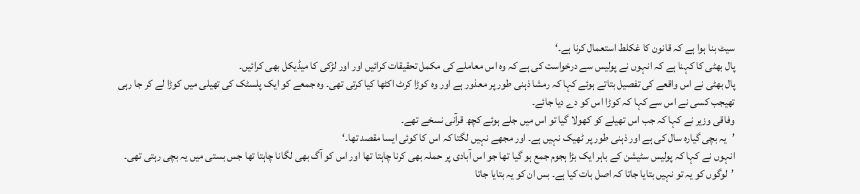سیٹ بنا ہوا ہے کہ قانون کا غکلط استعمال کرنا ہے۔‘
پال بھٹی کا کہنا ہے کہ انہوں نے پولیس سے درخواست کی ہے کہ وہ اس معاملے کی مکمل تحقیقات کرائیں اور اور لڑکی کا میڈیکل بھی کرائیں۔
پال بھٹی نے اس واقعے کی تفصیل بتاتے ہوئے کہا کہ رمشا ذہنی طور پر معذور ہے اور وہ کوڑا کرٹ اکٹھا کیا کرتی تھی۔ وہ جمعے کو ایک پلسٹک کی تھیلی میں کوڑا لے کر جا رہی تھیجب کسی نے اس سے کہا کہ کوڑا اس کو دے دیا جائے۔
وفاقی وزیر نے کہا کہ جب اس تھیلے کو کھولا گیا تو اس میں جلے ہوئے کچھ قرآنی نسخے تھے۔
’یہ بچی گیارہ سال کی ہے اور ذہنی طور پر ٹھیک نہیں ہے۔ اور مجھے نہیں لگتا کہ اس کا کوئی ایسا مقصد تھا۔‘
انہوں نے کہا کہ پولیس سٹیشن کے باہر ایک بڑا ہجوم جمع ہو گیا تھا جو اس آبادی پر حملہ بھی کرنا چاہتا تھا اور اس کو آگ بھی لگانا چاہتا تھا جس بستی میں یہ بچی رہتی تھی۔
’لوگوں کو یہ تو نہیں بتایا جاتا کہ اصل بات کیا ہے۔ بس ان کو یہ بتایا جاتا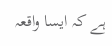ہے کہ ایسا واقعہ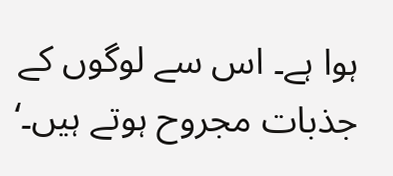ہوا ہے۔ اس سے لوگوں کے جذبات مجروح ہوتے ہیں۔‘